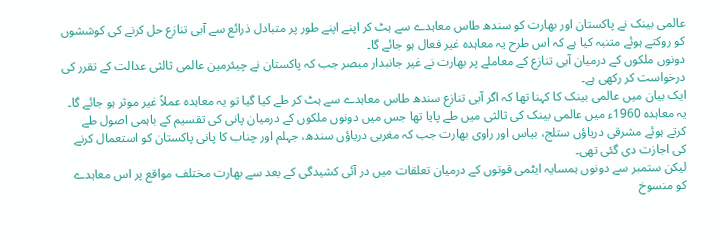عالمی بینک نے پاکستان اور بھارت کو سندھ طاس معاہدے سے ہٹ کر اپنے اپنے طور پر متبادل ذرائع سے آبی تنازع حل کرنے کی کوششوں کو روکتے ہوئے متنبہ کیا ہے کہ اس طرح یہ معاہدہ غیر فعال ہو جائے گا۔
دونوں ملکوں کے درمیان آبی تنازع کے معاملے پر بھارت نے غیر جانبدار مبصر جب کہ پاکستان نے چیئرمین عالمی ثالثی عدالت کے تقرر کی درخواست کر رکھی ہے۔
ایک بیان میں عالمی بینک کا کہنا تھا کہ اگر آبی تنازع سندھ طاس معاہدے سے ہٹ کر طے کیا گیا تو یہ معاہدہ عملاً غیر موثر ہو جائے گا۔
یہ معاہدہ 1960ء میں عالمی بینک کی ثالثی میں طے پایا تھا جس میں دونوں ملکوں کے درمیان پانی کی تقسیم کے باہمی اصول طے کرتے ہوئے مشرقی دریاؤں ستلج، بیاس اور راوی بھارت جب کہ مغربی دریاؤں سندھ، جہلم اور چناب کا پانی پاکستان کو استعمال کرنے کی اجازت دی گئی تھی۔
لیکن ستمبر سے دونوں ہمسایہ ایٹمی قوتوں کے درمیان تعلقات میں در آئی کشیدگی کے بعد سے بھارت مختلف مواقع پر اس معاہدے کو منسوخ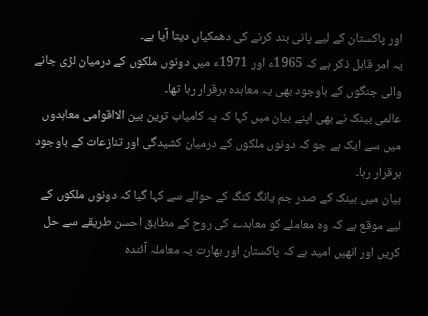اور پاکستان کے لیے پانی بند کرنے کی دھمکیاں دیتا آیا ہے۔
یہ امر قابل ذکر ہے کہ 1965ء اور 1971ء میں دونوں ملکوں کے درمیان لڑی جانے والی جنگوں کے باوجود بھی یہ معاہدہ برقرار رہا تھا۔
عالمی بینک نے بھی اپنے بیان میں کہا کہ یہ کامیاب ترین بین الااقوامی معاہدوں میں سے ایک ہے جو کہ دونوں ملکوں کے درمیان کشیدگی اور تنازعات کے باوجود برقرار رہا۔
بیان میں بینک کے صدر جم یانگ کنگ کے حوالے سے کہا گیا کہ دونوں ملکوں کے لیے موقع ہے کہ وہ معاملے کو معاہدے کی روح کے مطابق احسن طریقے سے حل کریں اور انھیں امید ہے کہ پاکستان اور بھارت یہ معاملہ آئندہ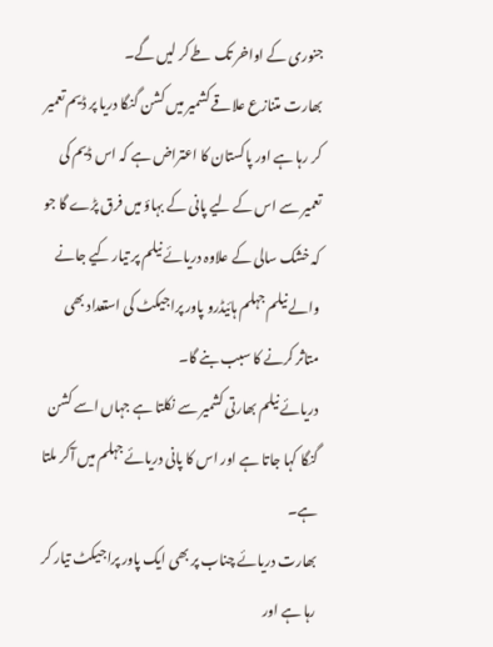جنوری کے اواخر تک طے کر لیں گے۔
بھارت متنازع علاقے کشمیر میں کشن گنگا دریا پر ڈیم تعمیر کر رہا ہے اور پاکستان کا اعتراض ہے کہ اس ڈیم کی تعمیر سے اس کے لیے پانی کے بہاؤ میں فرق پڑے گا جو کہ خشک سالی کے علاوہ دریائے نیلم پر تیار کیے جانے والے نیلم جہلم ہائیڈرو پاور پراجیکٹ کی استعداد بھی متاثر کرنے کا سبب بنے گا۔
دریائے نیلم بھارتی کشمیر سے نکلتا ہے جہاں اسے کشن گنگا کہا جاتا ہے اور اس کا پانی دریائے جہلم میں آکر ملتا ہے۔
بھارت دریائے چناب پر بھی ایک پاور پراجیکٹ تیار کر رہا ہے اور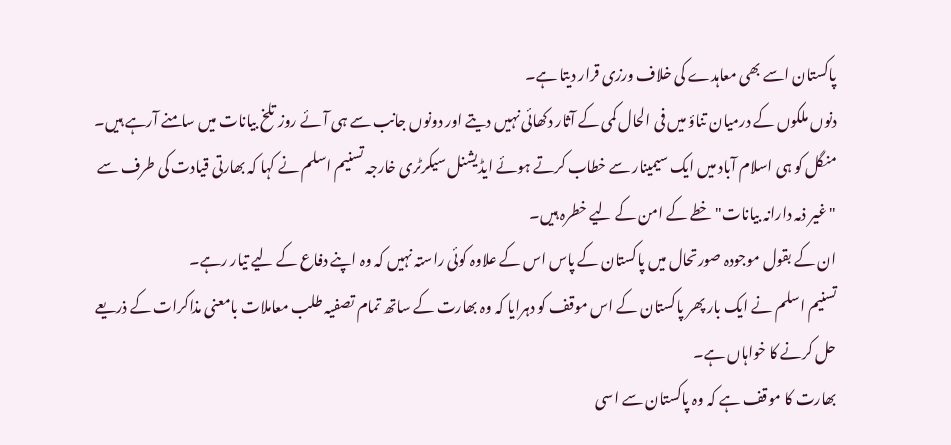پاکستان اسے بھی معاہدے کی خلاف ورزی قرار دیتا ہے۔
دنوں ملکوں کے درمیان تناؤ میں فی الحال کمی کے آثار دکھائی نہیں دیتے اور دونوں جانب سے ہی آئے روز تلخ بیانات میں سامنے آرہے ہیں۔
منگل کو ہی اسلام آباد میں ایک سیمینار سے خطاب کرتے ہوئے ایڈیشنل سیکرٹری خارجہ تسنیم اسلم نے کہا کہ بھارتی قیادت کی طرف سے "غیر ذمہ دارانہ بیانات" خطے کے امن کے لیے خطرہ ہیں۔
ان کے بقول موجودہ صورتحال میں پاکستان کے پاس اس کے علاوہ کوئی راستہ نہیں کہ وہ اپنے دفاع کے لیے تیار رہے۔
تسنیم اسلم نے ایک بار پھر پاکستان کے اس موقف کو دہرایا کہ وہ بھارت کے ساتھ تمام تصفیہ طلب معاملات بامعنی مذاکرات کے ذریعے حل کرنے کا خواہاں ہے۔
بھارت کا موقف ہے کہ وہ پاکستان سے اسی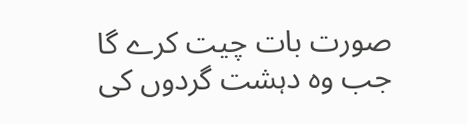صورت بات چیت کرے گا جب وہ دہشت گردوں کی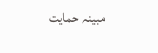مبینہ حمایت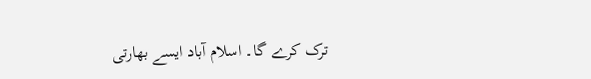ترک کرے گا۔ اسلام آباد ایسے بھارتی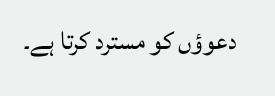دعوؤں کو مسترد کرتا ہے۔